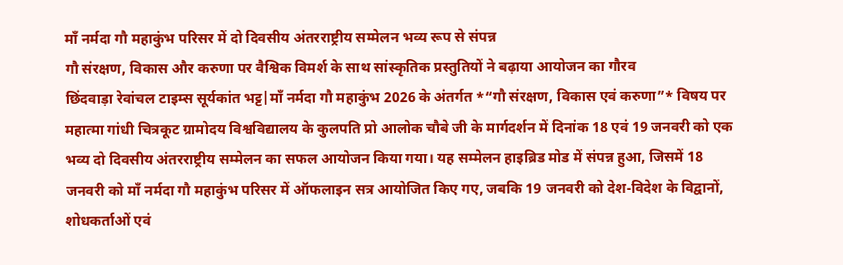माँ नर्मदा गौ महाकुंभ परिसर में दो दिवसीय अंतरराष्ट्रीय सम्मेलन भव्य रूप से संपन्न
गौ संरक्षण, विकास और करुणा पर वैश्विक विमर्श के साथ सांस्कृतिक प्रस्तुतियों ने बढ़ाया आयोजन का गौरव
छिंदवाड़ा रेवांचल टाइम्स सूर्यकांत भट्ट|माँ नर्मदा गौ महाकुंभ 2026 के अंतर्गत *“गौ संरक्षण, विकास एवं करुणा”* विषय पर महात्मा गांधी चित्रकूट ग्रामोदय विश्वविद्यालय के कुलपति प्रो आलोक चौबे जी के मार्गदर्शन में दिनांक 18 एवं 19 जनवरी को एक भव्य दो दिवसीय अंतरराष्ट्रीय सम्मेलन का सफल आयोजन किया गया। यह सम्मेलन हाइब्रिड मोड में संपन्न हुआ, जिसमें 18 जनवरी को माँ नर्मदा गौ महाकुंभ परिसर में ऑफलाइन सत्र आयोजित किए गए, जबकि 19 जनवरी को देश-विदेश के विद्वानों, शोधकर्ताओं एवं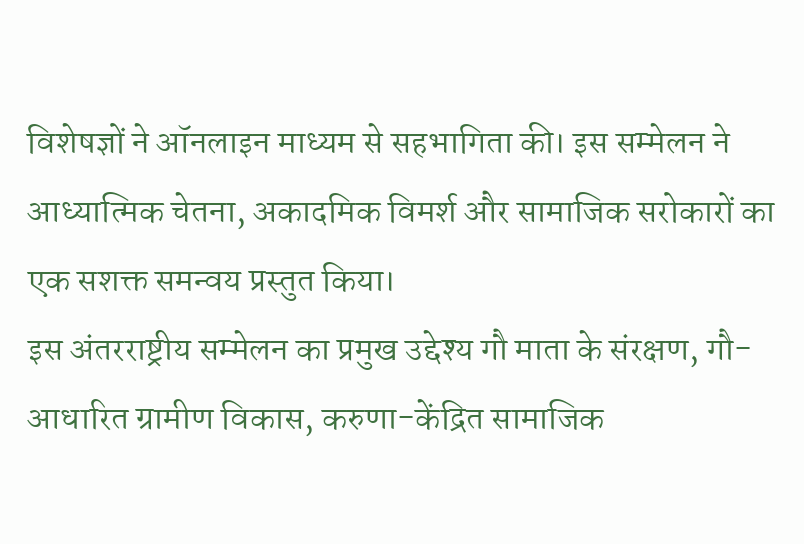विशेषज्ञों ने ऑनलाइन माध्यम से सहभागिता की। इस सम्मेलन ने आध्यात्मिक चेतना, अकादमिक विमर्श और सामाजिक सरोकारों का एक सशक्त समन्वय प्रस्तुत किया।
इस अंतरराष्ट्रीय सम्मेलन का प्रमुख उद्देश्य गौ माता के संरक्षण, गौ-आधारित ग्रामीण विकास, करुणा-केंद्रित सामाजिक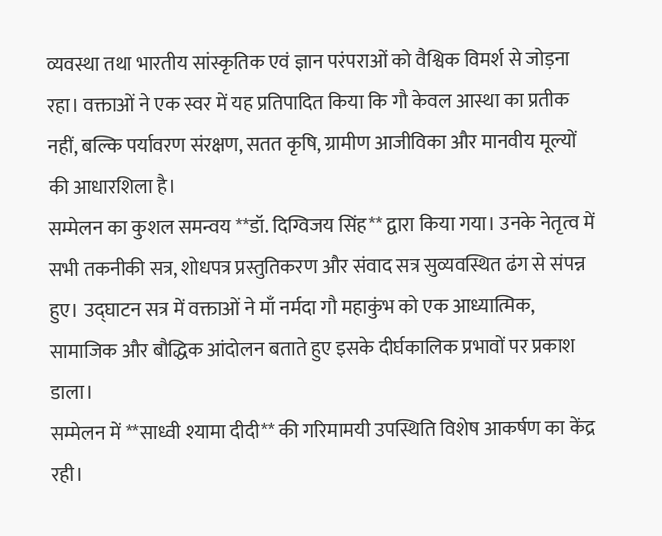व्यवस्था तथा भारतीय सांस्कृतिक एवं ज्ञान परंपराओं को वैश्विक विमर्श से जोड़ना रहा। वक्ताओं ने एक स्वर में यह प्रतिपादित किया कि गौ केवल आस्था का प्रतीक नहीं, बल्कि पर्यावरण संरक्षण, सतत कृषि, ग्रामीण आजीविका और मानवीय मूल्यों की आधारशिला है।
सम्मेलन का कुशल समन्वय **डॉ. दिग्विजय सिंह** द्वारा किया गया। उनके नेतृत्व में सभी तकनीकी सत्र, शोधपत्र प्रस्तुतिकरण और संवाद सत्र सुव्यवस्थित ढंग से संपन्न हुए। उद्घाटन सत्र में वक्ताओं ने माँ नर्मदा गौ महाकुंभ को एक आध्यात्मिक, सामाजिक और बौद्धिक आंदोलन बताते हुए इसके दीर्घकालिक प्रभावों पर प्रकाश डाला।
सम्मेलन में **साध्वी श्यामा दीदी** की गरिमामयी उपस्थिति विशेष आकर्षण का केंद्र रही।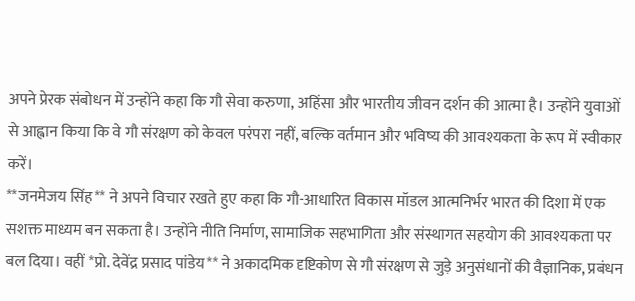अपने प्रेरक संबोधन में उन्होंने कहा कि गौ सेवा करुणा, अहिंसा और भारतीय जीवन दर्शन की आत्मा है। उन्होंने युवाओं से आह्वान किया कि वे गौ संरक्षण को केवल परंपरा नहीं, बल्कि वर्तमान और भविष्य की आवश्यकता के रूप में स्वीकार करें।
**जनमेजय सिंह** ने अपने विचार रखते हुए कहा कि गौ-आधारित विकास मॉडल आत्मनिर्भर भारत की दिशा में एक सशक्त माध्यम बन सकता है। उन्होंने नीति निर्माण, सामाजिक सहभागिता और संस्थागत सहयोग की आवश्यकता पर बल दिया। वहीं *प्रो. देवेंद्र प्रसाद पांडेय** ने अकादमिक दृष्टिकोण से गौ संरक्षण से जुड़े अनुसंधानों की वैज्ञानिक, प्रबंधन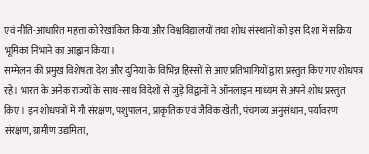एवं नीति-आधारित महत्ता को रेखांकित किया और विश्वविद्यालयों तथा शोध संस्थानों को इस दिशा में सक्रिय भूमिका निभाने का आह्वान किया।
सम्मेलन की प्रमुख विशेषता देश और दुनिया के विभिन्न हिस्सों से आए प्रतिभागियों द्वारा प्रस्तुत किए गए शोधपत्र रहे। भारत के अनेक राज्यों के साथ-साथ विदेशों से जुड़े विद्वानों ने ऑनलाइन माध्यम से अपने शोध प्रस्तुत किए। इन शोधपत्रों में गौ संरक्षण, पशुपालन, प्राकृतिक एवं जैविक खेती, पंचगव्य अनुसंधान, पर्यावरण संरक्षण, ग्रामीण उद्यमिता,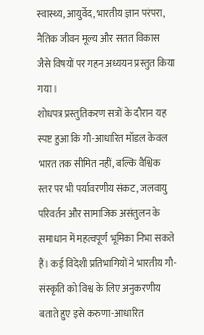स्वास्थ्य, आयुर्वेद, भारतीय ज्ञान परंपरा, नैतिक जीवन मूल्य और सतत विकास जैसे विषयों पर गहन अध्ययन प्रस्तुत किया गया।
शोधपत्र प्रस्तुतिकरण सत्रों के दौरान यह स्पष्ट हुआ कि गौ-आधारित मॉडल केवल भारत तक सीमित नहीं, बल्कि वैश्विक स्तर पर भी पर्यावरणीय संकट, जलवायु परिवर्तन और सामाजिक असंतुलन के समाधान में महत्वपूर्ण भूमिका निभा सकते हैं। कई विदेशी प्रतिभागियों ने भारतीय गौ-संस्कृति को विश्व के लिए अनुकरणीय बताते हुए इसे करुणा-आधारित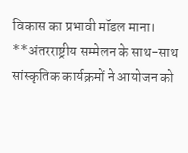विकास का प्रभावी मॉडल माना।
**अंतरराष्ट्रीय सम्मेलन के साथ-साथ सांस्कृतिक कार्यक्रमों ने आयोजन को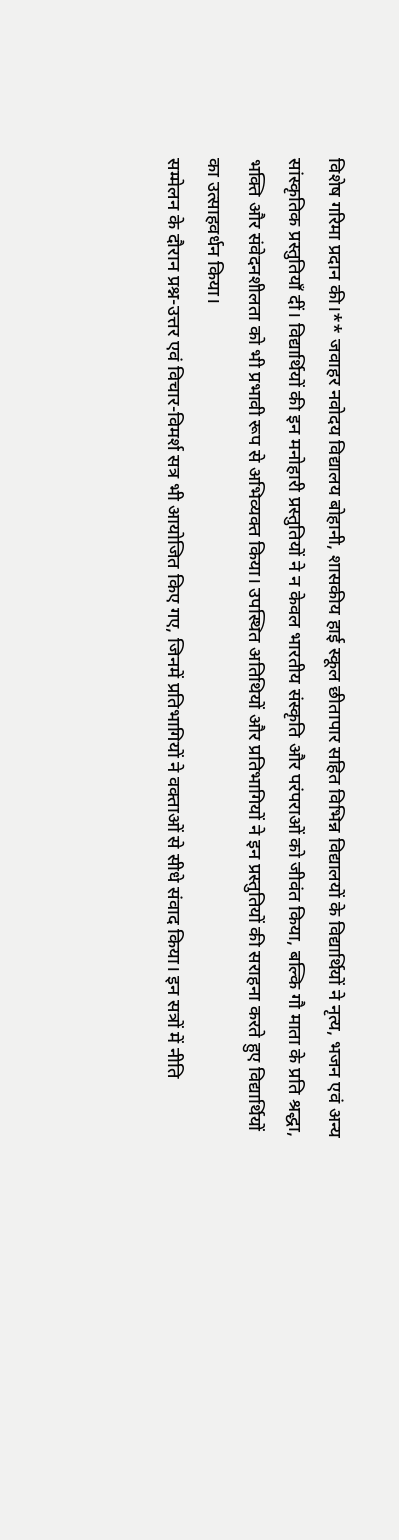विशेष गरिमा प्रदान की।** जवाहर नवोदय विद्यालय बोहानी, शासकीय हाई स्कूल छीतापार सहित विभिन्न विद्यालयों के विद्यार्थियों ने नृत्य, भजन एवं अन्य सांस्कृतिक प्रस्तुतियाँ दीं। विद्यार्थियों की इन मनोहारी प्रस्तुतियों ने न केवल भारतीय संस्कृति और परंपराओं को जीवंत किया, बल्कि गौ माता के प्रति श्रद्धा, भक्ति और संवेदनशीलता को भी प्रभावी रूप से अभिव्यक्त किया। उपस्थित अतिथियों और प्रतिभागियों ने इन प्रस्तुतियों की सराहना करते हुए विद्यार्थियों का उत्साहवर्धन किया।
सम्मेलन के दौरान प्रश्न-उत्तर एवं विचार-विमर्श सत्र भी आयोजित किए गए, जिनमें प्रतिभागियों ने वक्ताओं से सीधे संवाद किया। इन सत्रों में नीति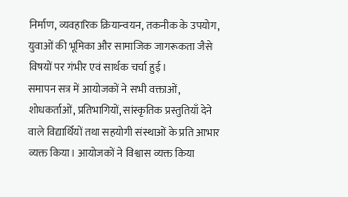निर्माण, व्यवहारिक क्रियान्वयन, तकनीक के उपयोग, युवाओं की भूमिका और सामाजिक जागरूकता जैसे विषयों पर गंभीर एवं सार्थक चर्चा हुई।
समापन सत्र में आयोजकों ने सभी वक्ताओं, शोधकर्ताओं, प्रतिभागियों, सांस्कृतिक प्रस्तुतियाँ देने वाले विद्यार्थियों तथा सहयोगी संस्थाओं के प्रति आभार व्यक्त किया। आयोजकों ने विश्वास व्यक्त किया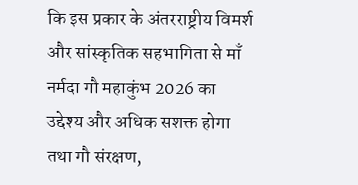कि इस प्रकार के अंतरराष्ट्रीय विमर्श और सांस्कृतिक सहभागिता से माँ नर्मदा गौ महाकुंभ 2026 का उद्देश्य और अधिक सशक्त होगा तथा गौ संरक्षण,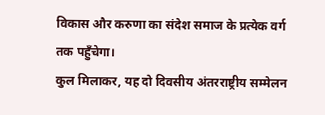विकास और करुणा का संदेश समाज के प्रत्येक वर्ग तक पहुँचेगा।
कुल मिलाकर, यह दो दिवसीय अंतरराष्ट्रीय सम्मेलन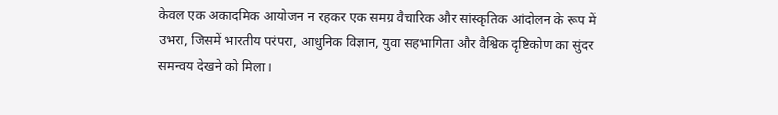केवल एक अकादमिक आयोजन न रहकर एक समग्र वैचारिक और सांस्कृतिक आंदोलन के रूप में उभरा, जिसमें भारतीय परंपरा, आधुनिक विज्ञान, युवा सहभागिता और वैश्विक दृष्टिकोण का सुंदर समन्वय देखने को मिला।